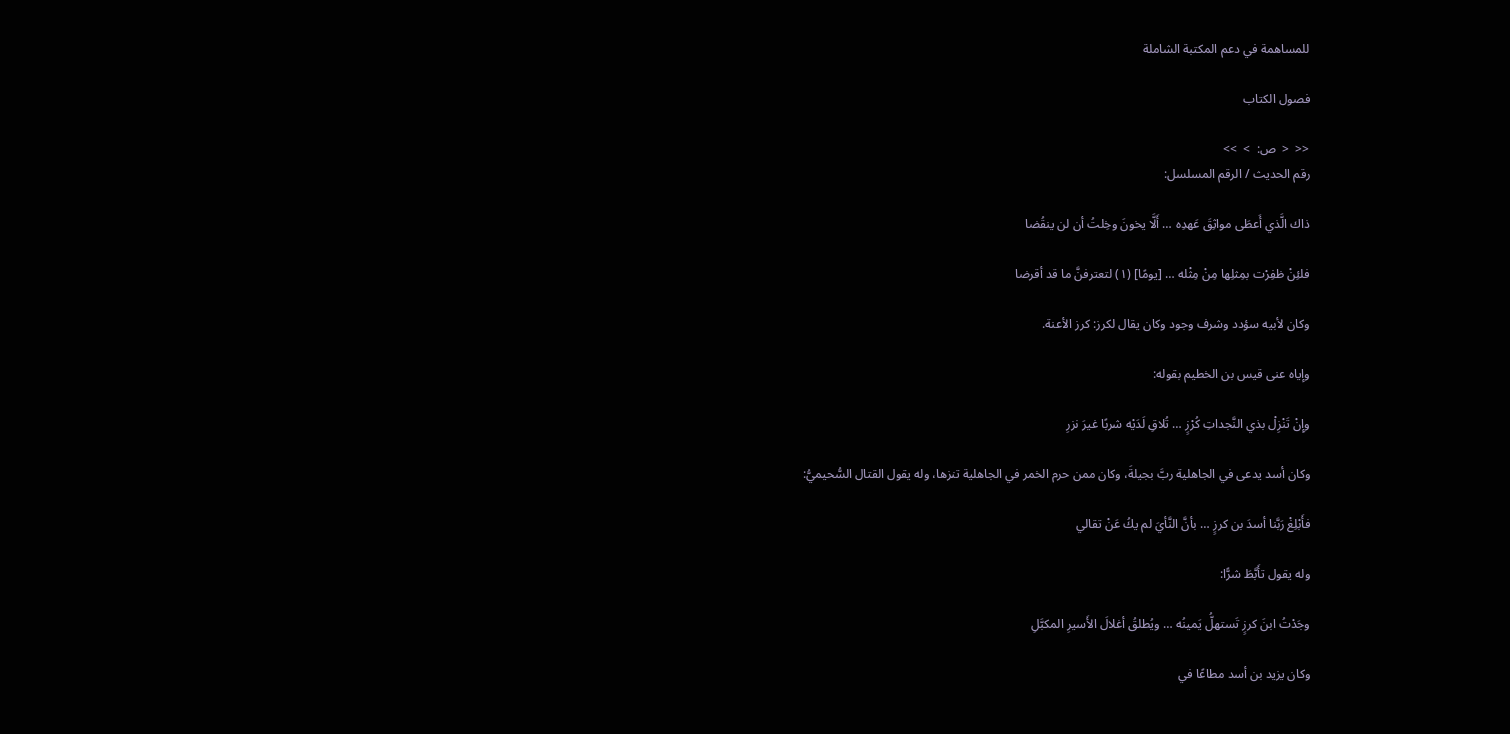للمساهمة في دعم المكتبة الشاملة

فصول الكتاب

<<  <  ص:  >  >>
رقم الحديث / الرقم المسلسل:

ذاك الَّذي أَعطَى مواثِقَ عَهدِه … أَلَّا يخونَ وخِلتُ أن لن ينقُضا

فلئِنْ ظفِرْت بمِثلِها مِنْ مِثْله … [يومًا] (١) لتعترفنَّ ما قد أقرضا

وكان لأبيه سؤدد وشرف وجود وكان يقال لكرز: كرز الأعنة.

وإياه عنى قيس بن الخطيم بقوله:

وإِنْ تَنْزِلْ بذي النَّجداتِ كُرْزٍ … تُلاقِ لَدَيْه شربًا غيرَ نزرِ

وكان أسد يدعى في الجاهلية ربَّ بجيلةَ، وكان ممن حرم الخمر في الجاهلية تنزها، وله يقول القتال السُّحيميُّ:

فأَبْلِغْ رَبَّنا أسدَ بن كرزٍ … بأنَّ النَّأيَ لم يكُ عَنْ تقالي

وله يقول تأَبَّطَ شرًّا:

وجَدْتُ ابنَ كرزٍ تَستهلُّ يَمينُه … ويُطلقُ أغلالَ الأَسيرِ المكبَّلِ

وكان يزيد بن أسد مطاعًا في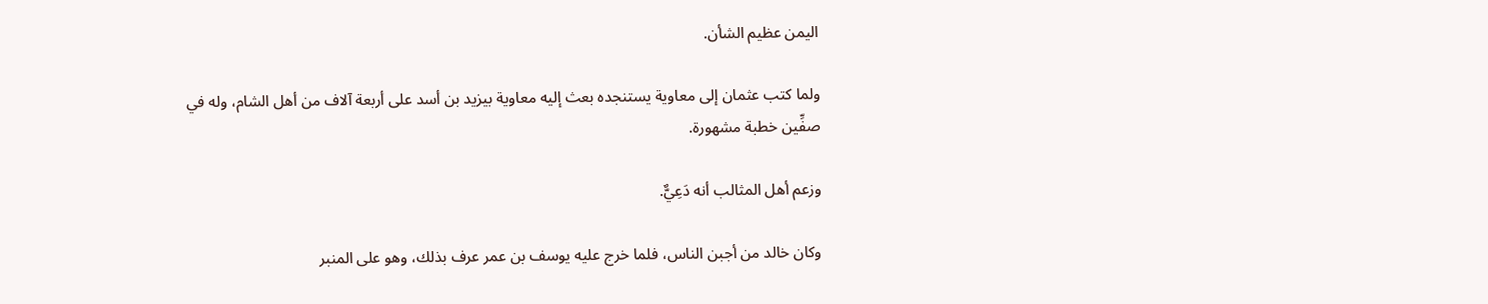اليمن عظيم الشأن.

ولما كتب عثمان إلى معاوية يستنجده بعث إليه معاوية بيزيد بن أسد على أربعة آلاف من أهل الشام، وله في صفِّين خطبة مشهورة.

وزعم أهل المثالب أنه دَعِيٌّ.

وكان خالد من أجبن الناس، فلما خرج عليه يوسف بن عمر عرف بذلك، وهو على المنبر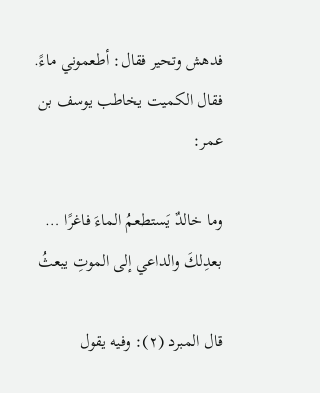فدهش وتحير فقال: أطعموني ماءً. فقال الكميت يخاطب يوسف بن عمر:

وما خالدٌ يَستطعمُ الماءَ فاغرًا … بعدِلكَ والداعي إلى الموتِ يبعثُ

قال المبرد (٢): وفيه يقول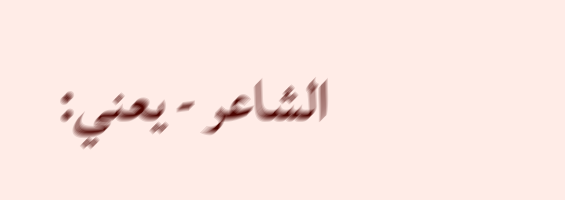الشاعر - يعني: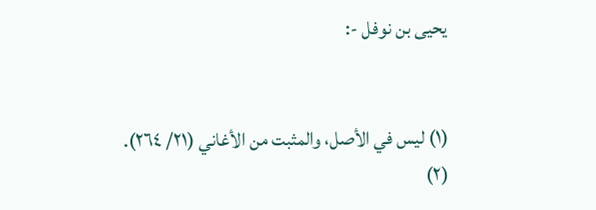يحيى بن نوفل -:


(١) ليس في الأصل، والمثبت من الأغاني (٢١/ ٢٦٤).
(٢)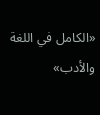«الكامل في اللغة والأدب»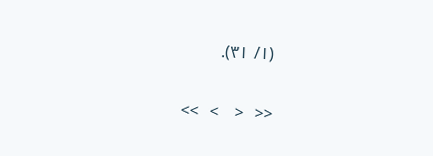(١/ ٣١).

<<  <   >  >>